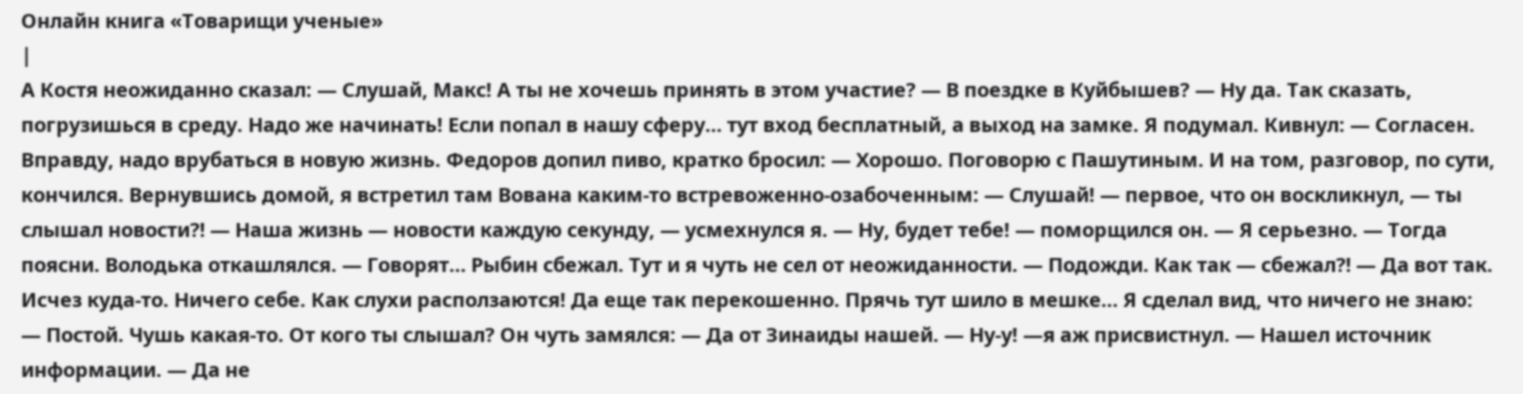Онлайн книга «Товарищи ученые»
|
А Костя неожиданно сказал: — Слушай, Макс! А ты не хочешь принять в этом участие? — В поездке в Куйбышев? — Ну да. Так сказать, погрузишься в среду. Надо же начинать! Если попал в нашу сферу… тут вход бесплатный, а выход на замке. Я подумал. Кивнул: — Согласен. Вправду, надо врубаться в новую жизнь. Федоров допил пиво, кратко бросил: — Хорошо. Поговорю с Пашутиным. И на том, разговор, по сути, кончился. Вернувшись домой, я встретил там Вована каким-то встревоженно-озабоченным: — Слушай! — первое, что он воскликнул, — ты слышал новости⁈ — Наша жизнь — новости каждую секунду, — усмехнулся я. — Ну, будет тебе! — поморщился он. — Я серьезно. — Тогда поясни. Володька откашлялся. — Говорят… Рыбин сбежал. Тут и я чуть не сел от неожиданности. — Подожди. Как так — сбежал⁈ — Да вот так. Исчез куда-то. Ничего себе. Как слухи расползаются! Да еще так перекошенно. Прячь тут шило в мешке… Я сделал вид, что ничего не знаю: — Постой. Чушь какая-то. От кого ты слышал? Он чуть замялся: — Да от Зинаиды нашей. — Ну-у! —я аж присвистнул. — Нашел источник информации. — Да не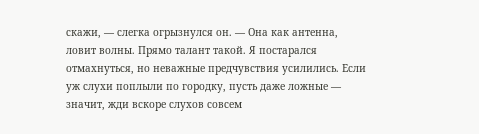скажи, — слегка огрызнулся он. — Она как антенна, ловит волны. Прямо талант такой. Я постарался отмахнуться, но неважные предчувствия усилились. Если уж слухи поплыли по городку, пусть даже ложные — значит, жди вскоре слухов совсем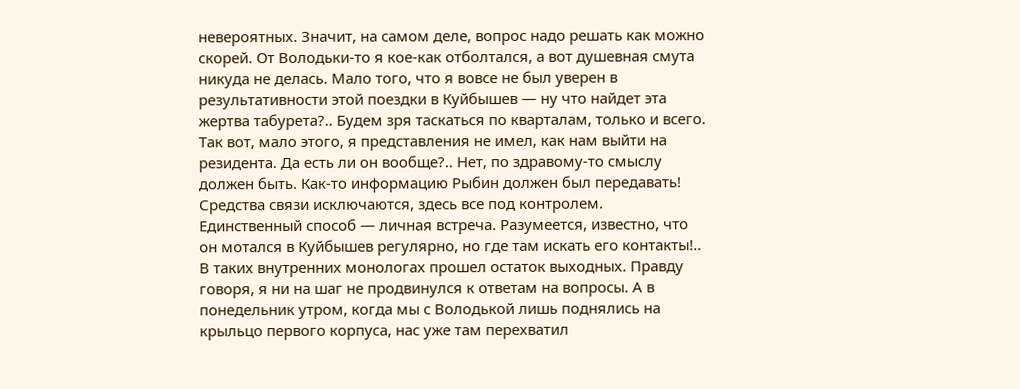невероятных. Значит, на самом деле, вопрос надо решать как можно скорей. От Володьки-то я кое-как отболтался, а вот душевная смута никуда не делась. Мало того, что я вовсе не был уверен в результативности этой поездки в Куйбышев — ну что найдет эта жертва табурета?.. Будем зря таскаться по кварталам, только и всего. Так вот, мало этого, я представления не имел, как нам выйти на резидента. Да есть ли он вообще?.. Нет, по здравому-то смыслу должен быть. Как-то информацию Рыбин должен был передавать! Средства связи исключаются, здесь все под контролем. Единственный способ — личная встреча. Разумеется, известно, что он мотался в Куйбышев регулярно, но где там искать его контакты!.. В таких внутренних монологах прошел остаток выходных. Правду говоря, я ни на шаг не продвинулся к ответам на вопросы. А в понедельник утром, когда мы с Володькой лишь поднялись на крыльцо первого корпуса, нас уже там перехватил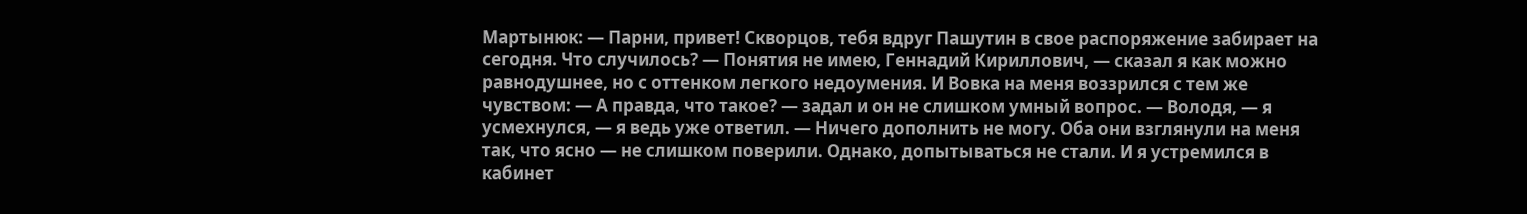Мартынюк: — Парни, привет! Скворцов, тебя вдруг Пашутин в свое распоряжение забирает на сегодня. Что случилось? — Понятия не имею, Геннадий Кириллович, — сказал я как можно равнодушнее, но с оттенком легкого недоумения. И Вовка на меня воззрился с тем же чувством: — А правда, что такое? — задал и он не слишком умный вопрос. — Володя, — я усмехнулся, — я ведь уже ответил. — Ничего дополнить не могу. Оба они взглянули на меня так, что ясно — не слишком поверили. Однако, допытываться не стали. И я устремился в кабинет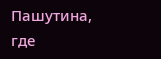Пашутина, где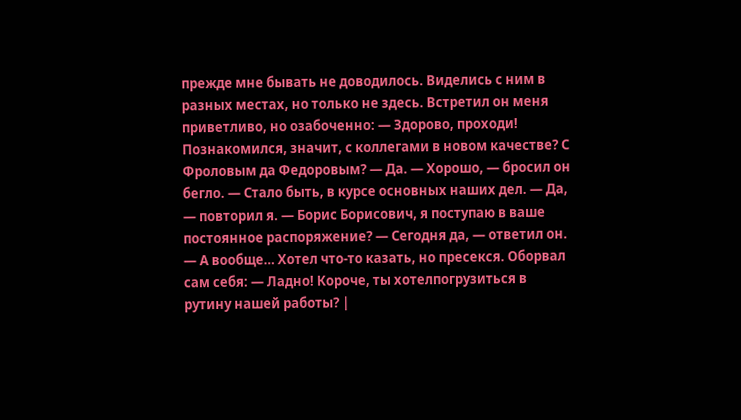прежде мне бывать не доводилось. Виделись с ним в разных местах, но только не здесь. Встретил он меня приветливо, но озабоченно: — Здорово, проходи! Познакомился, значит, с коллегами в новом качестве? С Фроловым да Федоровым? — Да. — Хорошо, — бросил он бегло. — Стало быть, в курсе основных наших дел. — Да, — повторил я. — Борис Борисович, я поступаю в ваше постоянное распоряжение? — Сегодня да, — ответил он. — А вообще… Хотел что-то казать, но пресекся. Оборвал сам себя: — Ладно! Короче, ты хотелпогрузиться в рутину нашей работы? |